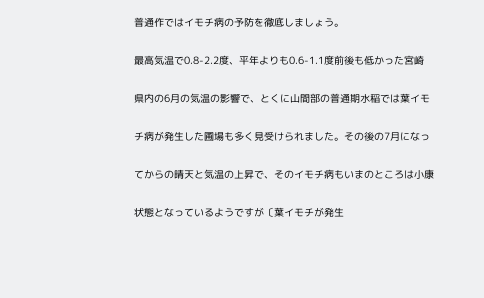普通作ではイモチ病の予防を徹底しましょう。

最高気温で0.8-2.2度、平年よりも0.6-1.1度前後も低かった宮崎

県内の6月の気温の影響で、とくに山間部の普通期水稲では葉イモ

チ病が発生した圃場も多く見受けられました。その後の7月になっ

てからの晴天と気温の上昇で、そのイモチ病もいまのところは小康

状態となっているようですが〔葉イモチが発生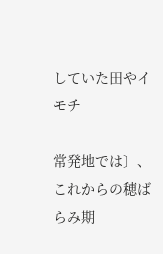していた田やイモチ

常発地では〕、これからの穂ばらみ期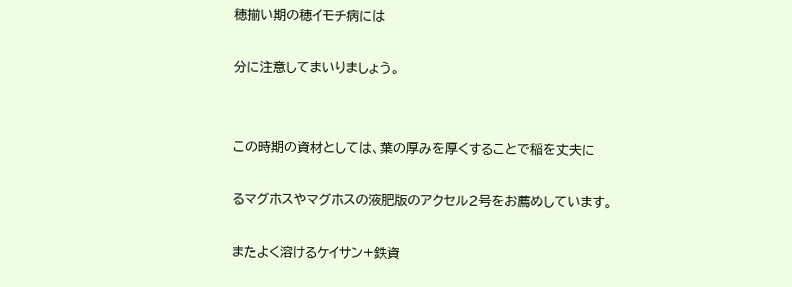穂揃い期の穂イモチ病には

分に注意してまいりましょう。


この時期の資材としては、葉の厚みを厚くすることで稲を丈夫に

るマグホスやマグホスの液肥版のアクセル2号をお薦めしています。

またよく溶けるケイサン+鉄資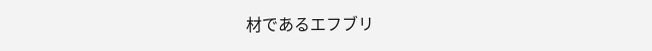材であるエフブリ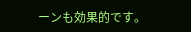ーンも効果的です。